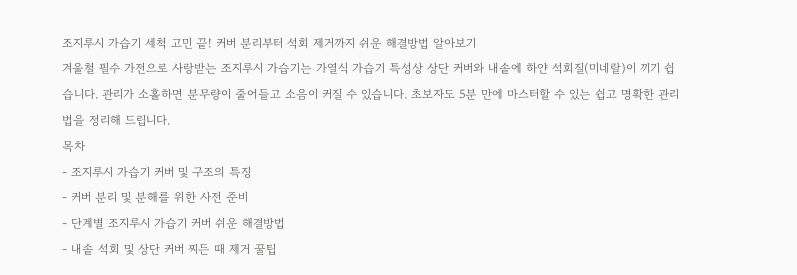조지루시 가습기 세척 고민 끝! 커버 분리부터 석회 제거까지 쉬운 해결방법 알아보기
겨울철 필수 가전으로 사랑받는 조지루시 가습기는 가열식 가습기 특성상 상단 커버와 내솥에 하얀 석회질(미네랄)이 끼기 쉽습니다. 관리가 소홀하면 분무량이 줄어들고 소음이 커질 수 있습니다. 초보자도 5분 만에 마스터할 수 있는 쉽고 명확한 관리법을 정리해 드립니다.
목차
- 조지루시 가습기 커버 및 구조의 특징
- 커버 분리 및 분해를 위한 사전 준비
- 단계별 조지루시 가습기 커버 쉬운 해결방법
- 내솥 석회 및 상단 커버 찌든 때 제거 꿀팁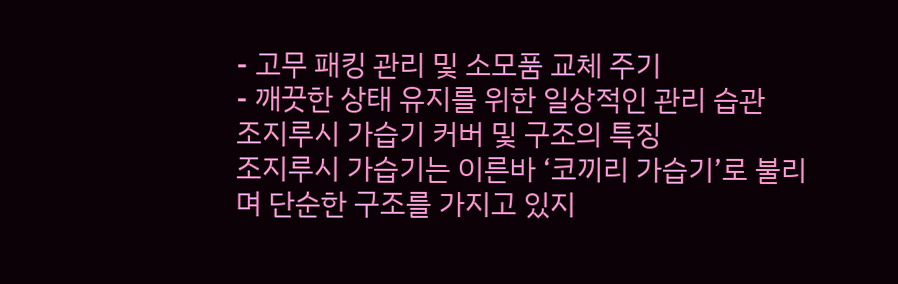- 고무 패킹 관리 및 소모품 교체 주기
- 깨끗한 상태 유지를 위한 일상적인 관리 습관
조지루시 가습기 커버 및 구조의 특징
조지루시 가습기는 이른바 ‘코끼리 가습기’로 불리며 단순한 구조를 가지고 있지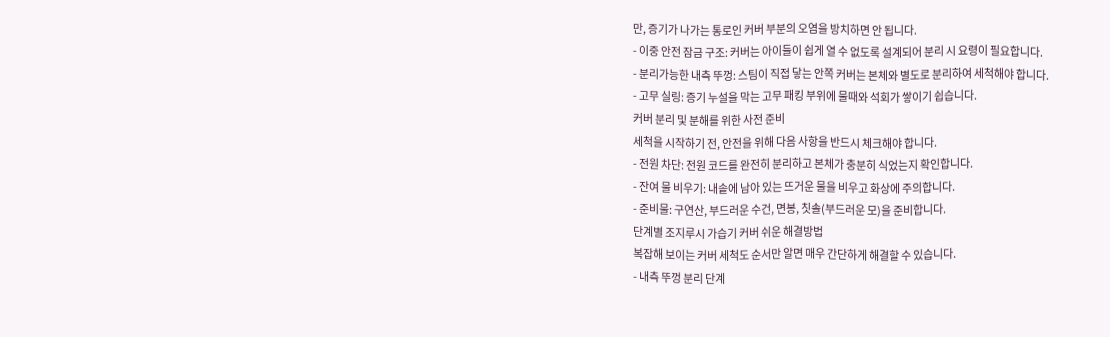만, 증기가 나가는 통로인 커버 부분의 오염을 방치하면 안 됩니다.
- 이중 안전 잠금 구조: 커버는 아이들이 쉽게 열 수 없도록 설계되어 분리 시 요령이 필요합니다.
- 분리가능한 내측 뚜껑: 스팀이 직접 닿는 안쪽 커버는 본체와 별도로 분리하여 세척해야 합니다.
- 고무 실링: 증기 누설을 막는 고무 패킹 부위에 물때와 석회가 쌓이기 쉽습니다.
커버 분리 및 분해를 위한 사전 준비
세척을 시작하기 전, 안전을 위해 다음 사항을 반드시 체크해야 합니다.
- 전원 차단: 전원 코드를 완전히 분리하고 본체가 충분히 식었는지 확인합니다.
- 잔여 물 비우기: 내솥에 남아 있는 뜨거운 물을 비우고 화상에 주의합니다.
- 준비물: 구연산, 부드러운 수건, 면봉, 칫솔(부드러운 모)을 준비합니다.
단계별 조지루시 가습기 커버 쉬운 해결방법
복잡해 보이는 커버 세척도 순서만 알면 매우 간단하게 해결할 수 있습니다.
- 내측 뚜껑 분리 단계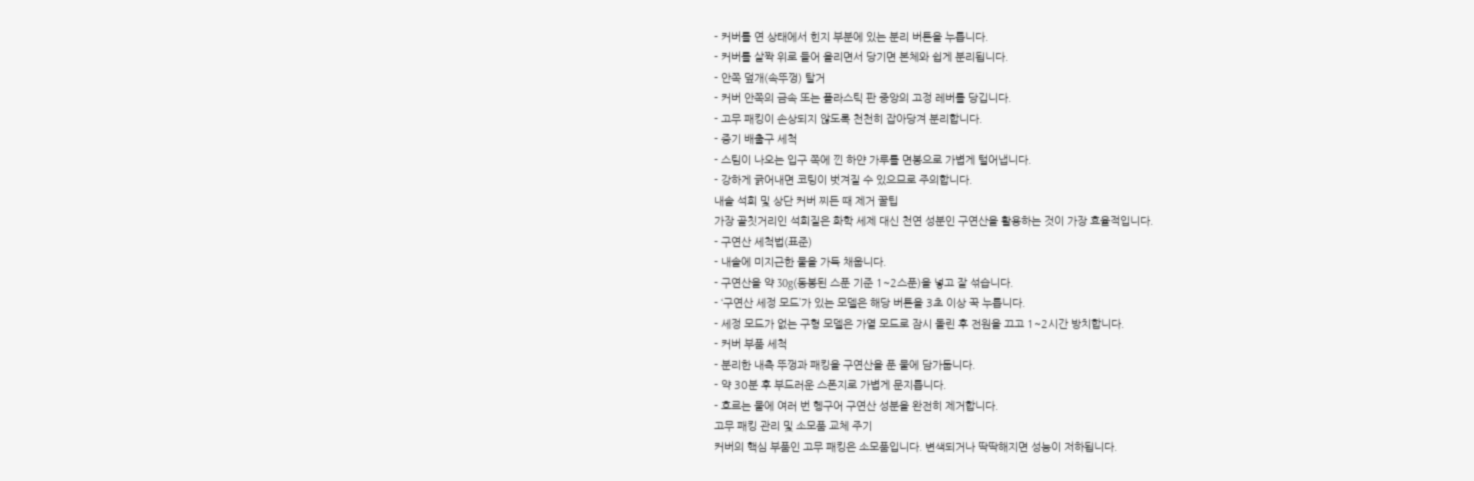- 커버를 연 상태에서 힌지 부분에 있는 분리 버튼을 누릅니다.
- 커버를 살짝 위로 들어 올리면서 당기면 본체와 쉽게 분리됩니다.
- 안쪽 덮개(속뚜껑) 탈거
- 커버 안쪽의 금속 또는 플라스틱 판 중앙의 고정 레버를 당깁니다.
- 고무 패킹이 손상되지 않도록 천천히 잡아당겨 분리합니다.
- 증기 배출구 세척
- 스팀이 나오는 입구 쪽에 낀 하얀 가루를 면봉으로 가볍게 털어냅니다.
- 강하게 긁어내면 코팅이 벗겨질 수 있으므로 주의합니다.
내솥 석회 및 상단 커버 찌든 때 제거 꿀팁
가장 골칫거리인 석회질은 화학 세제 대신 천연 성분인 구연산을 활용하는 것이 가장 효율적입니다.
- 구연산 세척법(표준)
- 내솥에 미지근한 물을 가득 채웁니다.
- 구연산을 약 30g(동봉된 스푼 기준 1~2스푼)을 넣고 잘 섞습니다.
- ‘구연산 세정 모드’가 있는 모델은 해당 버튼을 3초 이상 꾹 누릅니다.
- 세정 모드가 없는 구형 모델은 가열 모드로 잠시 돌린 후 전원을 끄고 1~2시간 방치합니다.
- 커버 부품 세척
- 분리한 내측 뚜껑과 패킹을 구연산을 푼 물에 담가둡니다.
- 약 30분 후 부드러운 스폰지로 가볍게 문지릅니다.
- 흐르는 물에 여러 번 헹구어 구연산 성분을 완전히 제거합니다.
고무 패킹 관리 및 소모품 교체 주기
커버의 핵심 부품인 고무 패킹은 소모품입니다. 변색되거나 딱딱해지면 성능이 저하됩니다.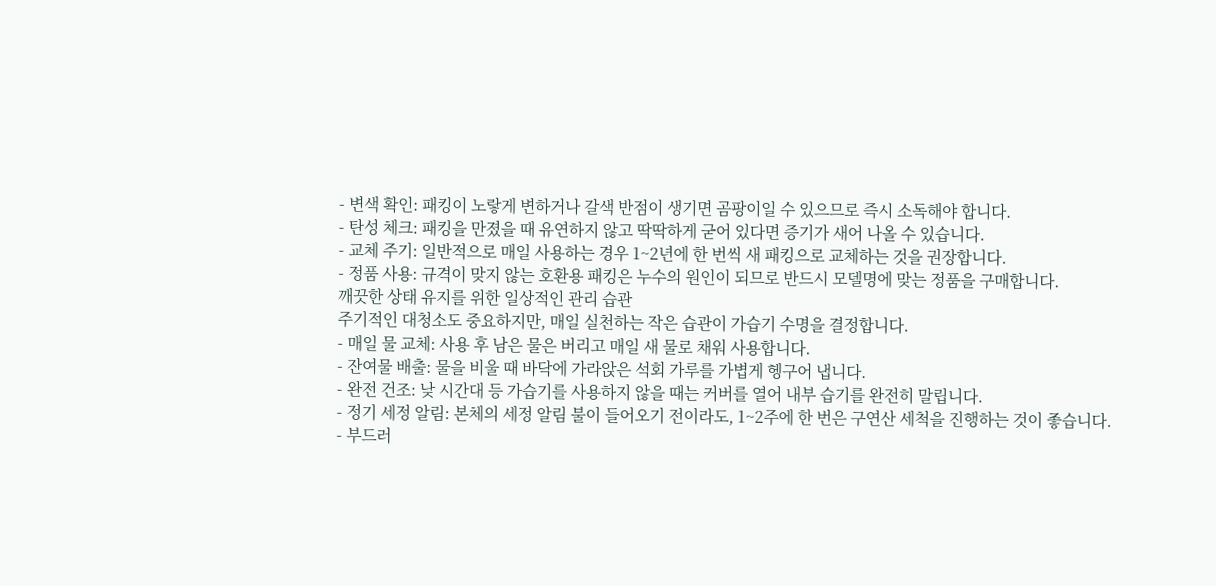- 변색 확인: 패킹이 노랗게 변하거나 갈색 반점이 생기면 곰팡이일 수 있으므로 즉시 소독해야 합니다.
- 탄성 체크: 패킹을 만졌을 때 유연하지 않고 딱딱하게 굳어 있다면 증기가 새어 나올 수 있습니다.
- 교체 주기: 일반적으로 매일 사용하는 경우 1~2년에 한 번씩 새 패킹으로 교체하는 것을 권장합니다.
- 정품 사용: 규격이 맞지 않는 호환용 패킹은 누수의 원인이 되므로 반드시 모델명에 맞는 정품을 구매합니다.
깨끗한 상태 유지를 위한 일상적인 관리 습관
주기적인 대청소도 중요하지만, 매일 실천하는 작은 습관이 가습기 수명을 결정합니다.
- 매일 물 교체: 사용 후 남은 물은 버리고 매일 새 물로 채워 사용합니다.
- 잔여물 배출: 물을 비울 때 바닥에 가라앉은 석회 가루를 가볍게 헹구어 냅니다.
- 완전 건조: 낮 시간대 등 가습기를 사용하지 않을 때는 커버를 열어 내부 습기를 완전히 말립니다.
- 정기 세정 알림: 본체의 세정 알림 불이 들어오기 전이라도, 1~2주에 한 번은 구연산 세척을 진행하는 것이 좋습니다.
- 부드러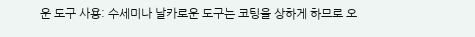운 도구 사용: 수세미나 날카로운 도구는 코팅을 상하게 하므로 오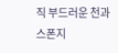직 부드러운 천과 스폰지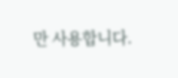만 사용합니다.